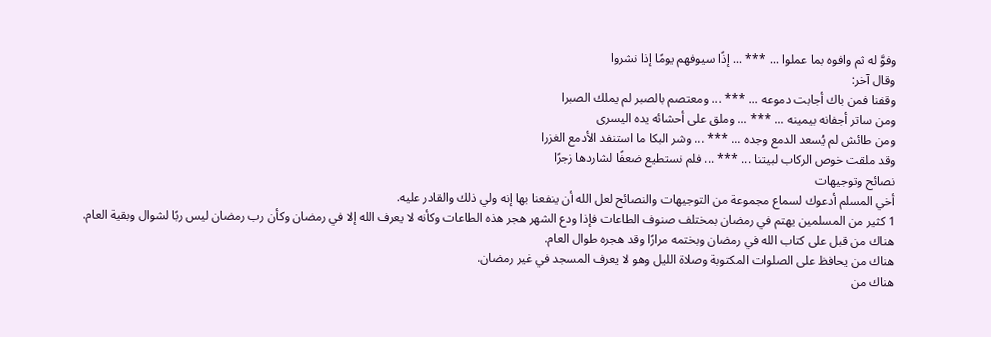وفوَّ له ثم وافوه بما عملوا ... *** ... إذًا سيوفهم يومًا إذا نشروا
وقال آخر:
وقفنا فمن باك أجابت دموعه ... *** ... ومعتصم بالصبر لم يملك الصبرا
ومن ساتر أجفانه بيمينه ... *** ... وملق على أحشائه يده اليسرى
ومن طائش لم يُسعد الدمع وجده ... *** ... وشر البكا ما استنفد الأدمع الغزرا
وقد ملقت خوص الركاب لبيتنا ... *** ... فلم نستطيع ضعفًا لشاردها زجرًا
نصائح وتوجيهات
أخي المسلم أدعوك لسماع مجموعة من التوجيهات والنصائح لعل الله أن ينفعنا بها إنه ولي ذلك والقادر عليه.
1 كثير من المسلمين يهتم في رمضان بمختلف صنوف الطاعات فإذا ودع الشهر هجر هذه الطاعات وكأنه لا يعرف الله إلا في رمضان وكأن رب رمضان ليس ربًا لشوال وبقية العام.
هناك من قبل على كتاب الله في رمضان وبختمه مرارًا وقد هجره طوال العام.
هناك من يحافظ على الصلوات المكتوبة وصلاة الليل وهو لا يعرف المسجد في غير رمضان.
هناك من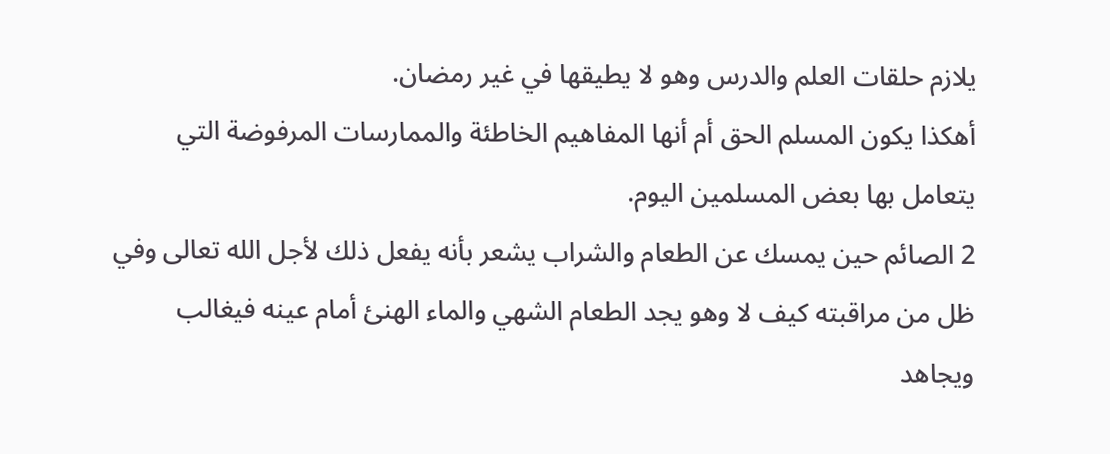يلازم حلقات العلم والدرس وهو لا يطيقها في غير رمضان.
أهكذا يكون المسلم الحق أم أنها المفاهيم الخاطئة والممارسات المرفوضة التي يتعامل بها بعض المسلمين اليوم.
2 الصائم حين يمسك عن الطعام والشراب يشعر بأنه يفعل ذلك لأجل الله تعالى وفي ظل من مراقبته كيف لا وهو يجد الطعام الشهي والماء الهنئ أمام عينه فيغالب ويجاهد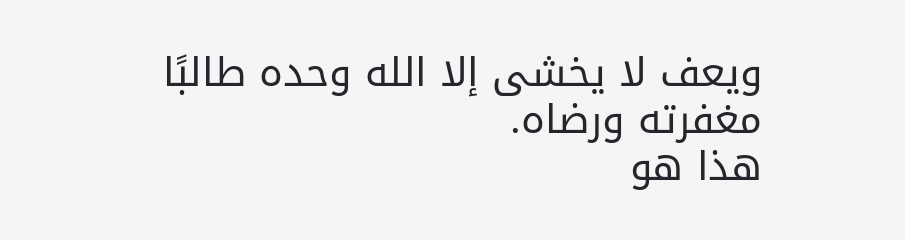ويعف لا يخشى إلا الله وحده طالبًا مغفرته ورضاه.
هذا هو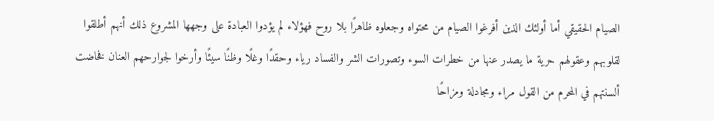الصيام الحقيقي أما أولئك الذين أفرغوا الصيام من محتواه وجعلوه ظاهرًا بلا روح فهؤلاء لم يؤدوا العبادة على وجهها المشروع ذلك أنهم أطلقوا لقلوبهم وعقولهم حرية ما يصدر عنها من خطرات السوء وتصورات الشر والفساد رياء وحقدًا وغلًا وظنًا سيئًا وأرخوا لجوارحهم العنان فخاضت ألسنتهم في المحرم من القول مراء ومجادلة ومزاحًا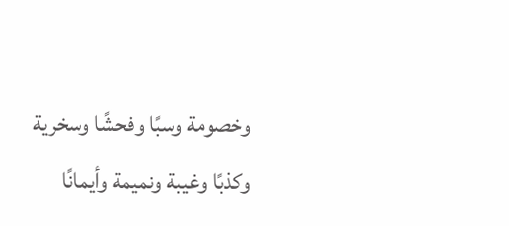وخصومة وسبًا وفحشًا وسخرية وكذبًا وغيبة ونميمة وأيمانًا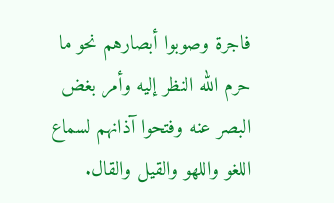فاجرة وصوبوا أبصارهم نحو ما حرم الله النظر إليه وأمر بغض البصر عنه وفتحوا آذانهم لسماع اللغو واللهو والقيل والقال.